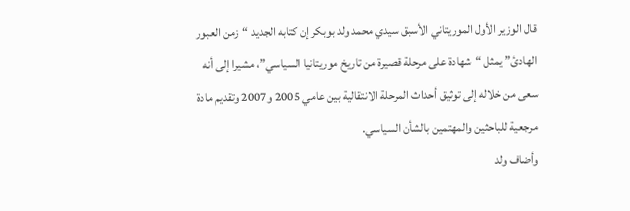قال الوزير الأول الموريتاني الأسبق سيدي محمد ولد بوبكر إن كتابه الجديد “زمن العبور الهادئ” يمثل “شهادة على مرحلة قصيرة من تاريخ موريتانيا السياسي”، مشيرا إلى أنه سعى من خلاله إلى توثيق أحداث المرحلة الانتقالية بين عامي 2005 و2007 وتقديم مادة مرجعية للباحثين والمهتمين بالشأن السياسي.
وأضاف ولد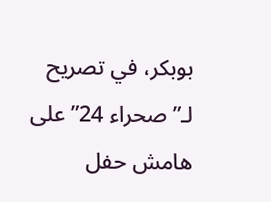بوبكر، في تصريح لـ”صحراء 24” على هامش حفل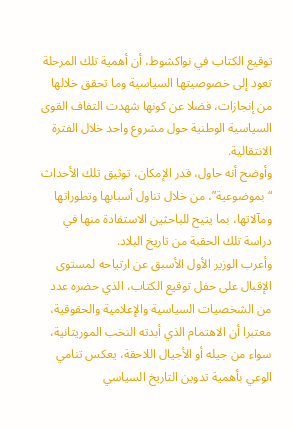توقيع الكتاب في نواكشوط، أن أهمية تلك المرحلة تعود إلى خصوصيتها السياسية وما تحقق خلالها من إنجازات، فضلا عن كونها شهدت التفاف القوى السياسية الوطنية حول مشروع واحد خلال الفترة الانتقالية.
وأوضح أنه حاول، قدر الإمكان، توثيق تلك الأحداث “بموضوعية”، من خلال تناول أسبابها وتطوراتها ومآلاتها، بما يتيح للباحثين الاستفادة منها في دراسة تلك الحقبة من تاريخ البلاد.
وأعرب الوزير الأول الأسبق عن ارتياحه لمستوى الإقبال على حفل توقيع الكتاب، الذي حضره عدد من الشخصيات السياسية والإعلامية والحقوقية، معتبرا أن الاهتمام الذي أبدته النخب الموريتانية، سواء من جيله أو الأجيال اللاحقة، يعكس تنامي الوعي بأهمية تدوين التاريخ السياسي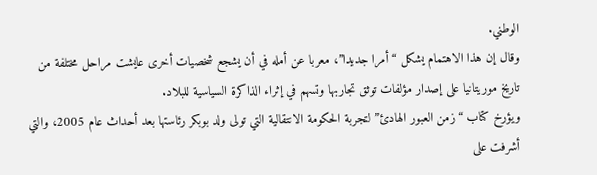الوطني.
وقال إن هذا الاهتمام يشكل “أمرا جديدا”، معربا عن أمله في أن يشجع شخصيات أخرى عايشت مراحل مختلفة من تاريخ موريتانيا على إصدار مؤلفات توثق تجاربها وتسهم في إثراء الذاكرة السياسية للبلاد.
ويؤرخ كتاب “زمن العبور الهادئ” لتجربة الحكومة الانتقالية التي تولى ولد بوبكر رئاستها بعد أحداث عام 2005، والتي أشرفت على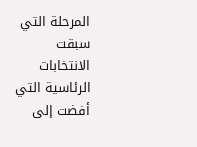المرحلة التي سبقت الانتخابات الرئاسية التي أفضت إلى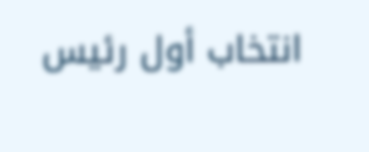انتخاب أول رئيس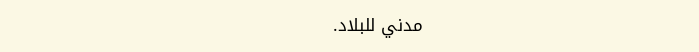مدني للبلاد.